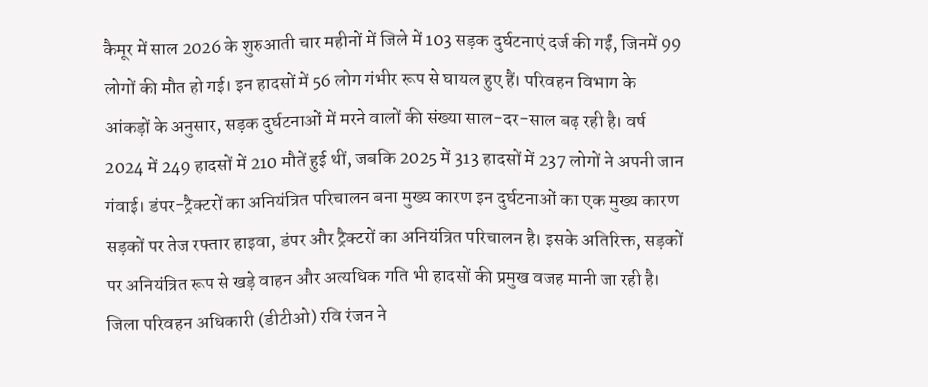कैमूर में साल 2026 के शुरुआती चार महीनों में जिले में 103 सड़क दुर्घटनाएं दर्ज की गईं, जिनमें 99 लोगों की मौत हो गई। इन हादसों में 56 लोग गंभीर रूप से घायल हुए हैं। परिवहन विभाग के आंकड़ों के अनुसार, सड़क दुर्घटनाओं में मरने वालों की संख्या साल-दर-साल बढ़ रही है। वर्ष 2024 में 249 हादसों में 210 मौतें हुई थीं, जबकि 2025 में 313 हादसों में 237 लोगों ने अपनी जान गंवाई। डंपर-ट्रैक्टरों का अनियंत्रित परिचालन बना मुख्य कारण इन दुर्घटनाओं का एक मुख्य कारण सड़कों पर तेज रफ्तार हाइवा, डंपर और ट्रैक्टरों का अनियंत्रित परिचालन है। इसके अतिरिक्त, सड़कों पर अनियंत्रित रूप से खड़े वाहन और अत्यधिक गति भी हादसों की प्रमुख वजह मानी जा रही है। जिला परिवहन अधिकारी (डीटीओ) रवि रंजन ने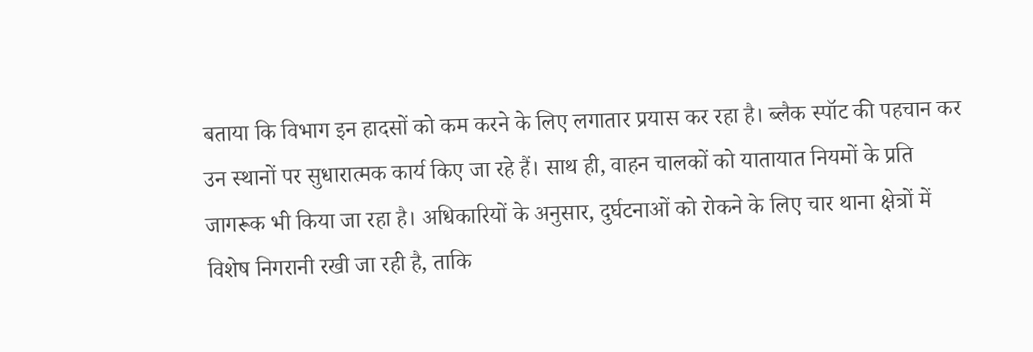बताया कि विभाग इन हादसों को कम करने के लिए लगातार प्रयास कर रहा है। ब्लैक स्पॉट की पहचान कर उन स्थानों पर सुधारात्मक कार्य किए जा रहे हैं। साथ ही, वाहन चालकों को यातायात नियमों के प्रति जागरूक भी किया जा रहा है। अधिकारियों के अनुसार, दुर्घटनाओं को रोकने के लिए चार थाना क्षेत्रों में विशेष निगरानी रखी जा रही है, ताकि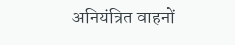अनियंत्रित वाहनों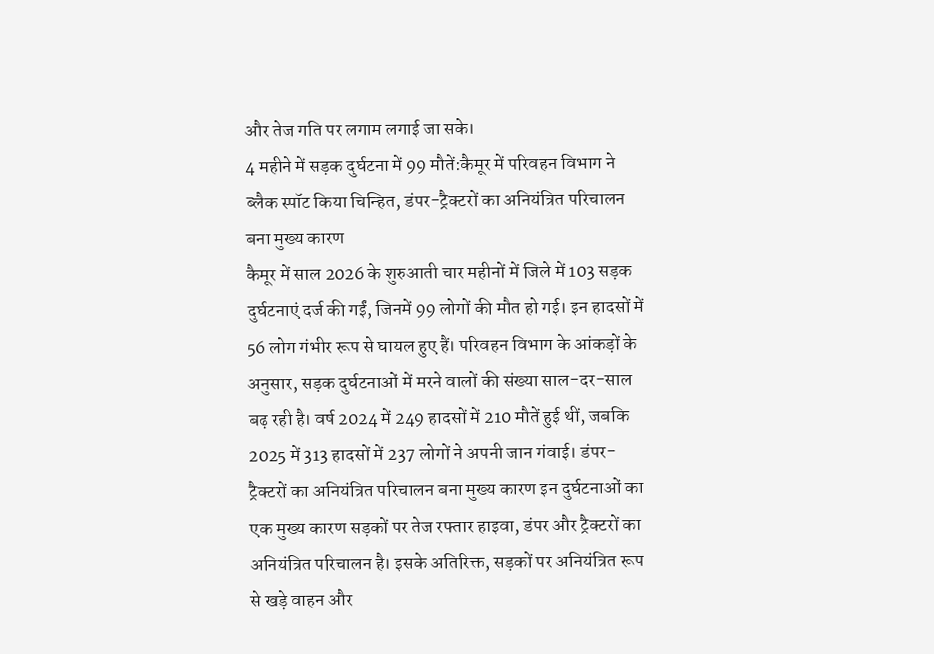और तेज गति पर लगाम लगाई जा सके।
4 महीने में सड़क दुर्घटना में 99 मौतें:कैमूर में परिवहन विभाग ने ब्लैक स्पॉट किया चिन्हित, डंपर-ट्रैक्टरों का अनियंत्रित परिचालन बना मुख्य कारण
कैमूर में साल 2026 के शुरुआती चार महीनों में जिले में 103 सड़क दुर्घटनाएं दर्ज की गईं, जिनमें 99 लोगों की मौत हो गई। इन हादसों में 56 लोग गंभीर रूप से घायल हुए हैं। परिवहन विभाग के आंकड़ों के अनुसार, सड़क दुर्घटनाओं में मरने वालों की संख्या साल-दर-साल बढ़ रही है। वर्ष 2024 में 249 हादसों में 210 मौतें हुई थीं, जबकि 2025 में 313 हादसों में 237 लोगों ने अपनी जान गंवाई। डंपर-ट्रैक्टरों का अनियंत्रित परिचालन बना मुख्य कारण इन दुर्घटनाओं का एक मुख्य कारण सड़कों पर तेज रफ्तार हाइवा, डंपर और ट्रैक्टरों का अनियंत्रित परिचालन है। इसके अतिरिक्त, सड़कों पर अनियंत्रित रूप से खड़े वाहन और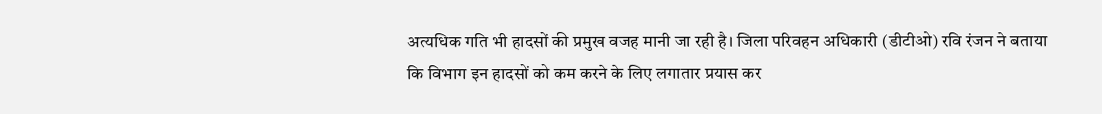अत्यधिक गति भी हादसों की प्रमुख वजह मानी जा रही है। जिला परिवहन अधिकारी (डीटीओ) रवि रंजन ने बताया कि विभाग इन हादसों को कम करने के लिए लगातार प्रयास कर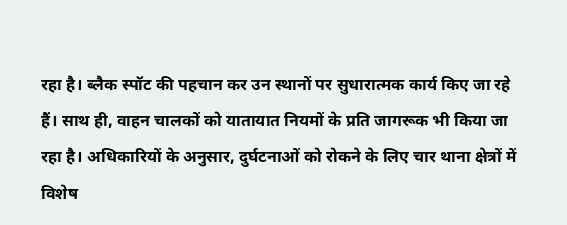रहा है। ब्लैक स्पॉट की पहचान कर उन स्थानों पर सुधारात्मक कार्य किए जा रहे हैं। साथ ही, वाहन चालकों को यातायात नियमों के प्रति जागरूक भी किया जा रहा है। अधिकारियों के अनुसार, दुर्घटनाओं को रोकने के लिए चार थाना क्षेत्रों में विशेष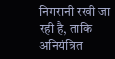निगरानी रखी जा रही है, ताकि अनियंत्रित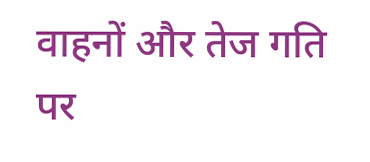वाहनों और तेज गति पर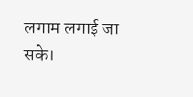लगाम लगाई जा सके।